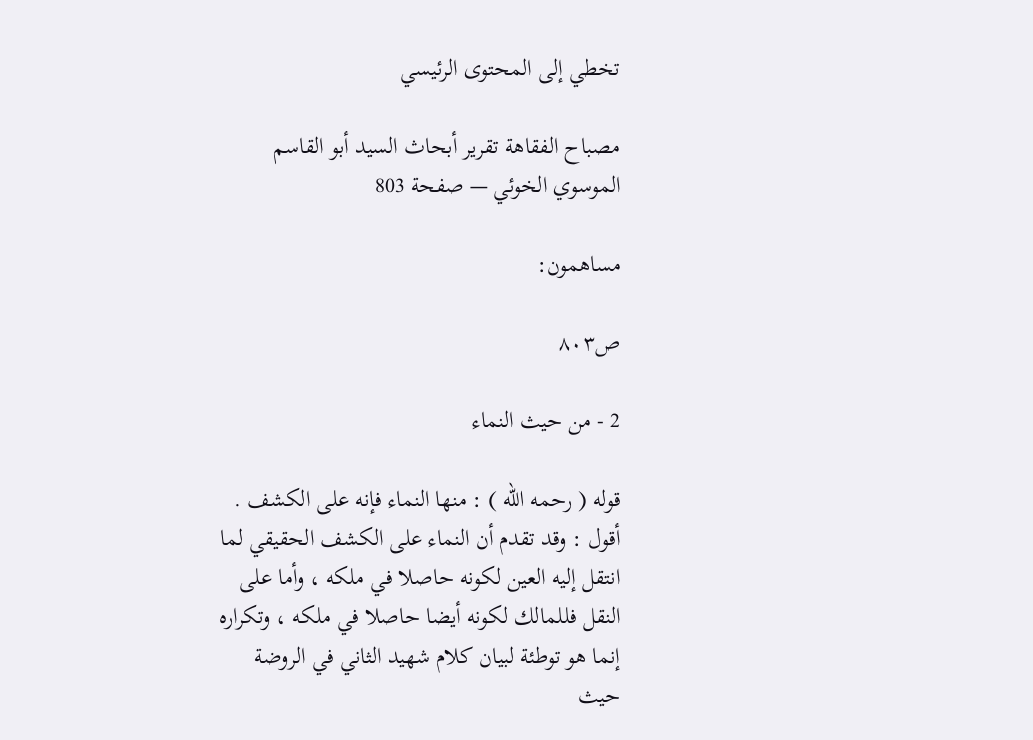تخطي إلى المحتوى الرئيسي

مصباح الفقاهة تقرير أبحاث السيد أبو القاسم الموسوي الخوئي — صفحة 803

مساهمون:

ص٨٠٣

2 - من حيث النماء

قوله ( رحمه الله ) : منها النماء فإنه على الكشف . أقول : وقد تقدم أن النماء على الكشف الحقيقي لما انتقل إليه العين لكونه حاصلا في ملكه ، وأما على النقل فللمالك لكونه أيضا حاصلا في ملكه ، وتكراره إنما هو توطئة لبيان كلام شهيد الثاني في الروضة حيث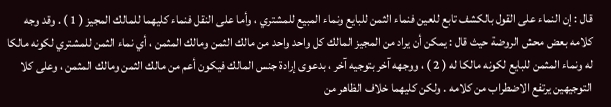قال : إن النماء على القول بالكشف تابع للعين فنماء الثمن للبايع ونماء المبيع للمشتري ، وأما على النقل فنماء كليهما للمالك المجيز ( 1 ) . وقد وجه كلامه بعض محش الروضة حيث قال : يمكن أن يراد من المجيز المالك كل واحد واحد من مالك الثمن ومالك المثمن ، أي نماء الثمن للمشتري لكونه مالكا له ونماء المثمن للبايع لكونه مالكا له ( 2 ) ، ووجهه آخر بتوجيه آخر ، بدعوى إرادة جنس المالك فيكون أعم من مالك الثمن ومالك المثمن ، وعلى كلا التوجيهين يرتفع الاضطراب من كلامه . ولكن كليهما خلاف الظاهر من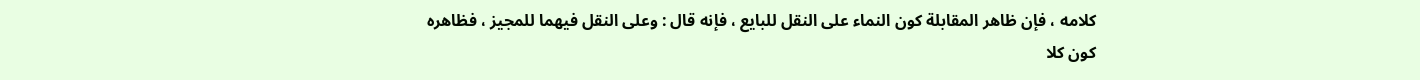كلامه ، فإن ظاهر المقابلة كون النماء على النقل للبايع ، فإنه قال : وعلى النقل فيهما للمجيز ، فظاهره كون كلا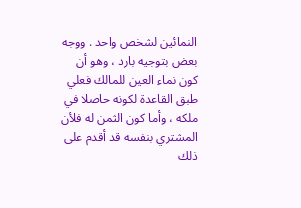النمائين لشخص واحد . ووجه بعض بتوجيه بارد ، وهو أن كون نماء العين للمالك فعلي طبق القاعدة لكونه حاصلا في ملكه ، وأما كون الثمن له فلأن المشتري بنفسه قد أقدم على ذلك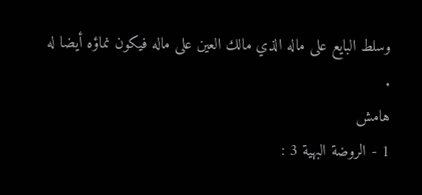وسلط البايع على ماله الذي مالك العين على ماله فيكون نماؤه أيضا له .
هامش
1 - الروضة البهية 3 :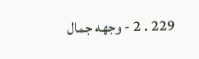229 . 2 - وجهه جمال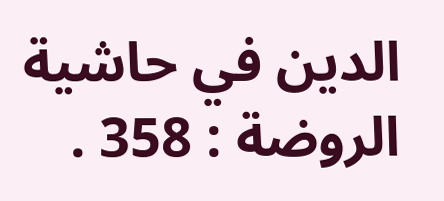الدين في حاشية الروضة : 358 .